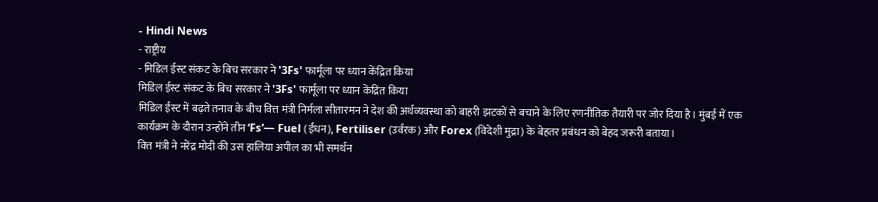- Hindi News
- राष्ट्रीय
- मिडिल ईस्ट संकट के बिच सरकार ने '3Fs' फार्मूला पर ध्यान केंद्रित किया
मिडिल ईस्ट संकट के बिच सरकार ने '3Fs' फार्मूला पर ध्यान केंद्रित किया
मिडिल ईस्ट में बढ़ते तनाव के बीच वित्त मंत्री निर्मला सीतारमन ने देश की अर्थव्यवस्था को बाहरी झटकों से बचाने के लिए रणनीतिक तैयारी पर जोर दिया है। मुंबई में एक कार्यक्रम के दौरान उन्होंने तीन ‘Fs’— Fuel (ईंधन), Fertiliser (उर्वरक) और Forex (विदेशी मुद्रा) के बेहतर प्रबंधन को बेहद जरूरी बताया।
वित्त मंत्री ने नरेंद्र मोदी की उस हालिया अपील का भी समर्थन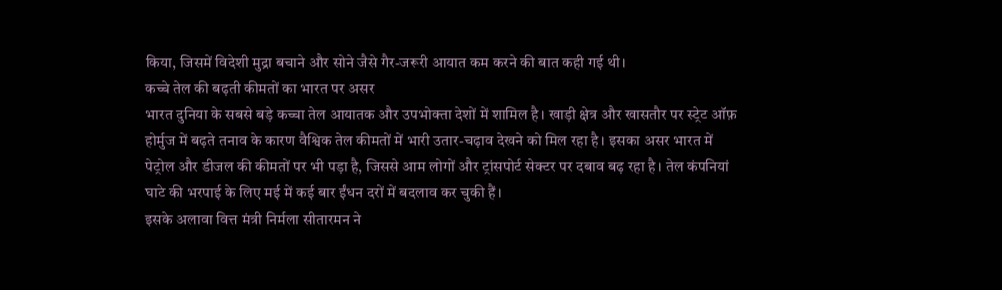किया, जिसमें विदेशी मुद्रा बचाने और सोने जैसे गैर-जरूरी आयात कम करने की बात कही गई थी।
कच्चे तेल की बढ़ती कीमतों का भारत पर असर
भारत दुनिया के सबसे बड़े कच्चा तेल आयातक और उपभोक्ता देशों में शामिल है। खाड़ी क्षेत्र और खासतौर पर स्ट्रेट ऑफ़ होर्मुज में बढ़ते तनाव के कारण वैश्विक तेल कीमतों में भारी उतार-चढ़ाव देखने को मिल रहा है। इसका असर भारत में पेट्रोल और डीजल की कीमतों पर भी पड़ा है, जिससे आम लोगों और ट्रांसपोर्ट सेक्टर पर दबाव बढ़ रहा है। तेल कंपनियां घाटे की भरपाई के लिए मई में कई बार ईंधन दरों में बदलाव कर चुकी हैं।
इसके अलावा वित्त मंत्री निर्मला सीतारमन ने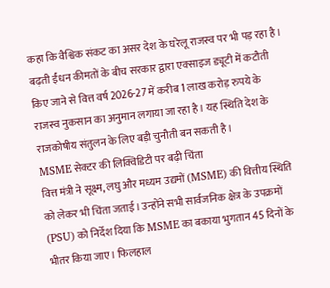कहा कि वैश्विक संकट का असर देश के घरेलू राजस्व पर भी पड़ रहा है। बढ़ती ईंधन कीमतों के बीच सरकार द्वारा एक्साइज ड्यूटी में कटौती किए जाने से वित्त वर्ष 2026-27 में करीब 1 लाख करोड़ रुपये के राजस्व नुकसान का अनुमान लगाया जा रहा है। यह स्थिति देश के राजकोषीय संतुलन के लिए बड़ी चुनौती बन सकती है।
MSME सेक्टर की लिक्विडिटी पर बढ़ी चिंता
वित्त मंत्री ने सूक्ष्म, लघु और मध्यम उद्यमों (MSME) की वित्तीय स्थिति को लेकर भी चिंता जताई। उन्होंने सभी सार्वजनिक क्षेत्र के उपक्रमों (PSU) को निर्देश दिया कि MSME का बकाया भुगतान 45 दिनों के भीतर किया जाए। फिलहाल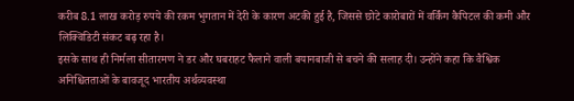करीब 8.1 लाख करोड़ रुपये की रकम भुगतान में देरी के कारण अटकी हुई है, जिससे छोटे कारोबारों में वर्किंग कैपिटल की कमी और लिक्विडिटी संकट बढ़ रहा है।
इसके साथ ही निर्मला सीतारमण ने डर और घबराहट फैलाने वाली बयानबाजी से बचने की सलाह दी। उन्होंने कहा कि वैश्विक अनिश्चितताओं के बावजूद भारतीय अर्थव्यवस्था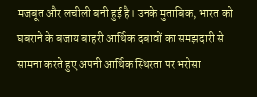मजबूत और लचीली बनी हुई है। उनके मुताबिक, भारत को घबराने के बजाय बाहरी आर्थिक दबावों का समझदारी से सामना करते हुए अपनी आर्थिक स्थिरता पर भरोसा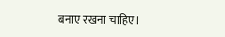बनाए रखना चाहिए।